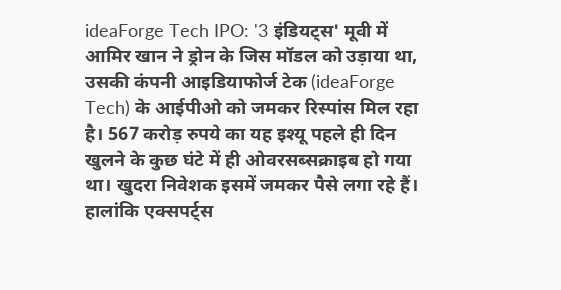ideaForge Tech IPO: '3 इंडियट्स' मूवी में आमिर खान ने ड्रोन के जिस मॉडल को उड़ाया था, उसकी कंपनी आइडियाफोर्ज टेक (ideaForge Tech) के आईपीओ को जमकर रिस्पांस मिल रहा है। 567 करोड़ रुपये का यह इश्यू पहले ही दिन खुलने के कुछ घंटे में ही ओवरसब्सक्राइब हो गया था। खुदरा निवेशक इसमें जमकर पैसे लगा रहे हैं। हालांकि एक्सपर्ट्स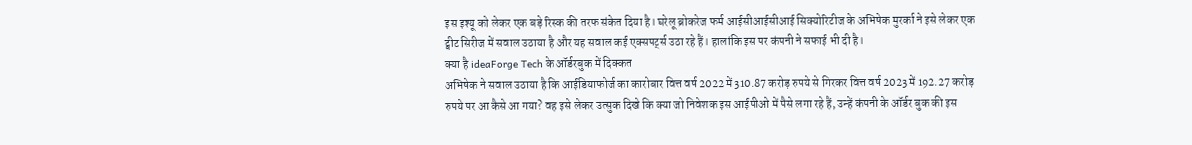इस इश्यू को लेकर एक बड़े रिस्क की तरफ संकेत दिया है। घरेलू ब्रोकरेज फर्म आईसीआईसीआई सिक्योरिटीज के अभिषेक मुरर्का ने इसे लेकर एक ट्वीट सिरीज में सवाल उठाया है और यह सवाल कई एक्सपर्ट्स उठा रहे हैं। हालांकि इस पर कंपनी ने सफाई भी दी है।
क्या है ideaForge Tech के ऑर्डरबुक में दिक्कत
अभिषेक ने सवाल उठाया है कि आईडियाफोर्ज का कारोबार वित्त वर्ष 2022 में 310.87 करोड़ रुपये से गिरकर वित्त वर्ष 2023 में 192.27 करोड़ रुपये पर आ कैसे आ गया? वह इसे लेकर उत्सुक दिखे कि क्या जो निवेशक इस आईपीओ में पैसे लगा रहे हैं, उन्हें कंपनी के ऑर्डर बुक की इस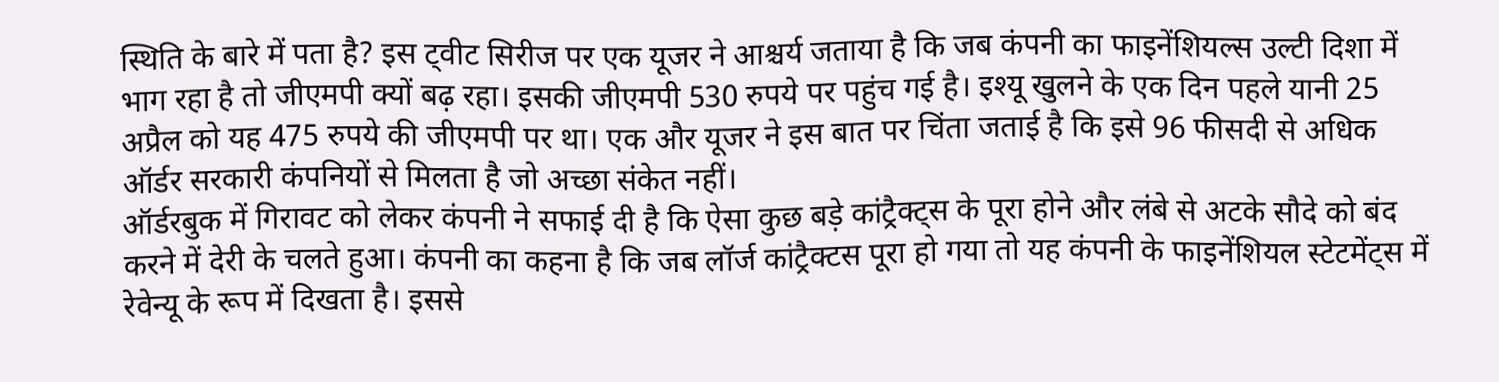स्थिति के बारे में पता है? इस ट्वीट सिरीज पर एक यूजर ने आश्चर्य जताया है कि जब कंपनी का फाइनेंशियल्स उल्टी दिशा में भाग रहा है तो जीएमपी क्यों बढ़ रहा। इसकी जीएमपी 530 रुपये पर पहुंच गई है। इश्यू खुलने के एक दिन पहले यानी 25 अप्रैल को यह 475 रुपये की जीएमपी पर था। एक और यूजर ने इस बात पर चिंता जताई है कि इसे 96 फीसदी से अधिक ऑर्डर सरकारी कंपनियों से मिलता है जो अच्छा संकेत नहीं।
ऑर्डरबुक में गिरावट को लेकर कंपनी ने सफाई दी है कि ऐसा कुछ बड़े कांट्रैक्ट्स के पूरा होने और लंबे से अटके सौदे को बंद करने में देरी के चलते हुआ। कंपनी का कहना है कि जब लॉर्ज कांट्रैक्टस पूरा हो गया तो यह कंपनी के फाइनेंशियल स्टेटमेंट्स में रेवेन्यू के रूप में दिखता है। इससे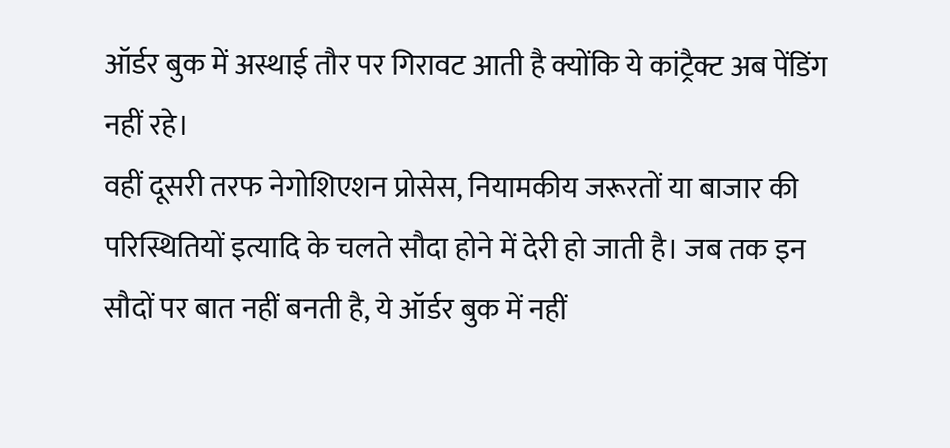ऑर्डर बुक में अस्थाई तौर पर गिरावट आती है क्योंकि ये कांट्रैक्ट अब पेंडिंग नहीं रहे।
वहीं दूसरी तरफ नेगोशिएशन प्रोसेस, नियामकीय जरूरतों या बाजार की परिस्थितियों इत्यादि के चलते सौदा होने में देरी हो जाती है। जब तक इन सौदों पर बात नहीं बनती है, ये ऑर्डर बुक में नहीं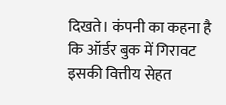दिखते। कंपनी का कहना है कि ऑर्डर बुक में गिरावट इसकी वित्तीय सेहत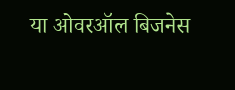या ओवरऑल बिजनेस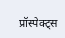प्रॉस्पेक्ट्स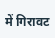में गिरावट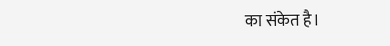का संकेत है।